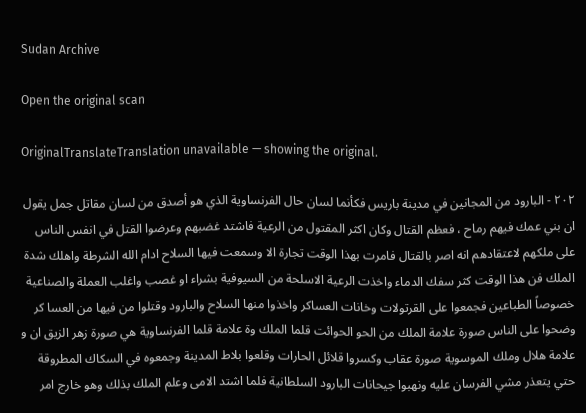Sudan Archive

Open the original scan

OriginalTranslateTranslation unavailable — showing the original.

٢٠٢ - البارود من المجانين في مدينة باريس فكأنما لسان حال الفرنساوية الذي هو أصدق من لسان مقاتل جمل يقول ان بني عمك فيهم رماح ، فعظم القتال وكان اكثر المقتول من الرعية فاشتد غضبهم وعرضوا القتل في انفس الناس على ملكهم لاعتقادهم انه اصر بالقتال فامرت بهذا الوقت تجارة الا وسمعت فيها السلاح ادام الله الشرطة واهلك شدة الملك فن هذا الوقت كثر سفك الدماء واخذت الرعية الاسلحة من السيوفية بشراء او غصب واغلب العملة والصناعية خصوصاً الطباعين فجمعوا على القرتولات وخانات العساكر واخذوا منها السلاح والبارود وقتلوا من فيها من العسا كر وضحوا على الناس صورة علامة الملك من الحو الحوائت قلما الملك وة علامة قلما الفرنساوية هي صورة زهر الزيق ان و علامة هلال وملك الموسوية صورة عقاب وكسروا قلائل الحارات وقلعوا بلاط المدينة وجمعوه في السكاك المطروقة حتي يتعذر مشي الفرسان عليه ونهبوا جيحانات البارود السلطانية فلما اشتد الامى وعلم الملك بذلك وهو خارج امر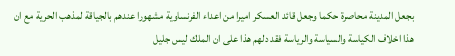بجعل المدينة محاصرة حكما وجعل قائد العسكر اميرا من اعداء الفرنساوية مشهورا عندهم بالجياقة لمذهب الحرية مع ان هذا اخلاف الكياسة والسياسة والرياسة فقد دلهم هذا على ان الملك ليس جليل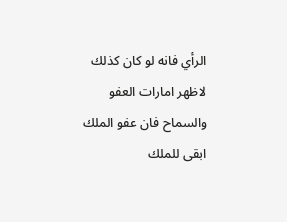الرأي فانه لو كان كذلك لاظهر امارات العفو والسماح فان عفو الملك ابقى للملك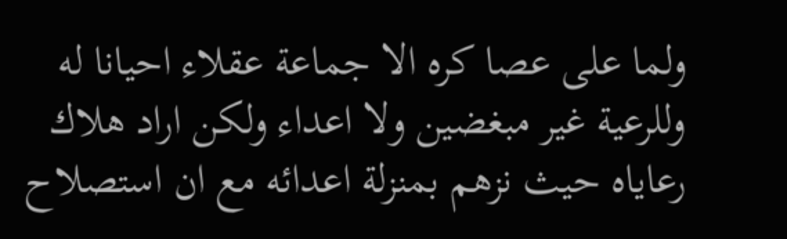ولما على عصا كره الا جماعة عقلاء احيانا له وللرعية غير مبغضين ولا اعداء ولكن اراد هلاك رعاياه حيث نزهم بمنزلة اعدائه مع ان استصلاح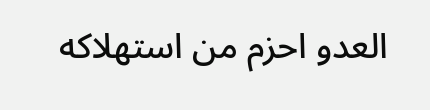العدو احزم من استهلاكه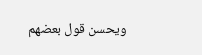ويحسن قول بعضهم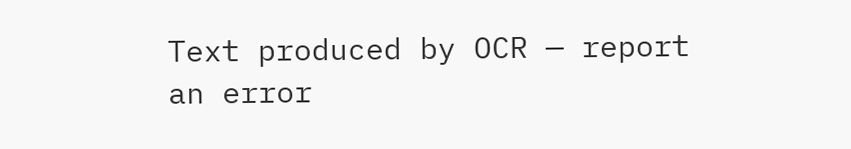Text produced by OCR — report an error